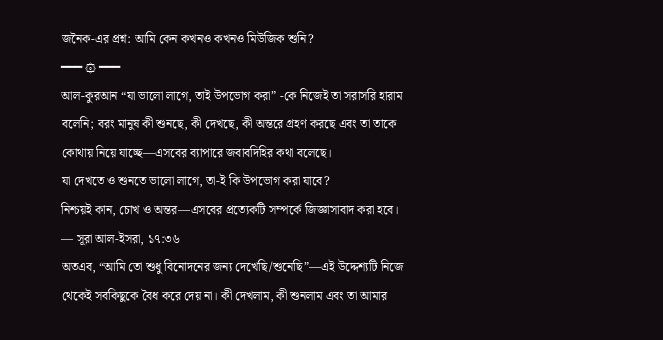জনৈক-এর প্রশ্ন: আমি কেন কখনও কখনও মিউজিক শুনি?
━━━ ۞ ━━━
আল-কুরআন “যা ভালো লাগে, তাই উপভোগ করা” -কে নিজেই তা সরাসরি হারাম বলেনি; বরং মানুষ কী শুনছে, কী দেখছে, কী অন্তরে গ্রহণ করছে এবং তা তাকে কোথায় নিয়ে যাচ্ছে—এসবের ব্যাপারে জবাবদিহির কথা বলেছে।
যা দেখতে ও শুনতে ভালো লাগে, তা-ই কি উপভোগ করা যাবে?
নিশ্চয়ই কান, চোখ ও অন্তর—এসবের প্রত্যেকটি সম্পর্কে জিজ্ঞাসাবাদ করা হবে।
— সূরা আল-ইসরা, ১৭:৩৬
অতএব, “আমি তো শুধু বিনোদনের জন্য দেখেছি/শুনেছি”—এই উদ্দেশ্যটি নিজে থেকেই সবকিছুকে বৈধ করে দেয় না। কী দেখলাম, কী শুনলাম এবং তা আমার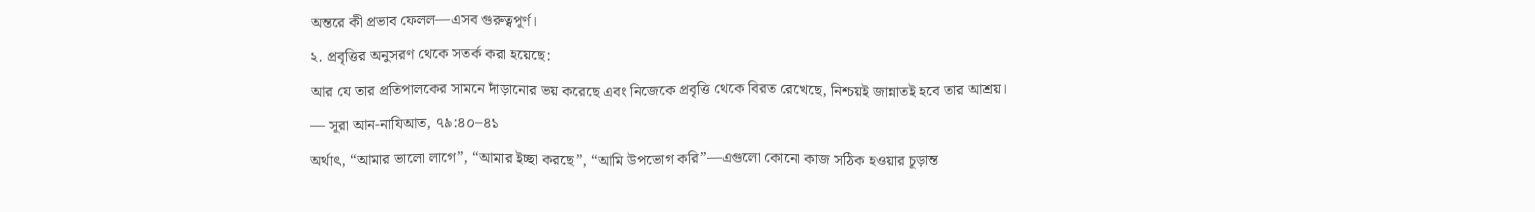অন্তরে কী প্রভাব ফেলল—এসব গুরুত্বপূর্ণ।
২. প্রবৃত্তির অনুসরণ থেকে সতর্ক করা হয়েছে:
আর যে তার প্রতিপালকের সামনে দাঁড়ানোর ভয় করেছে এবং নিজেকে প্রবৃত্তি থেকে বিরত রেখেছে, নিশ্চয়ই জান্নাতই হবে তার আশ্রয়।
— সূরা আন-নাযিআত, ৭৯:৪০–৪১
অর্থাৎ, “আমার ভালো লাগে”, “আমার ইচ্ছা করছে”, “আমি উপভোগ করি”—এগুলো কোনো কাজ সঠিক হওয়ার চূড়ান্ত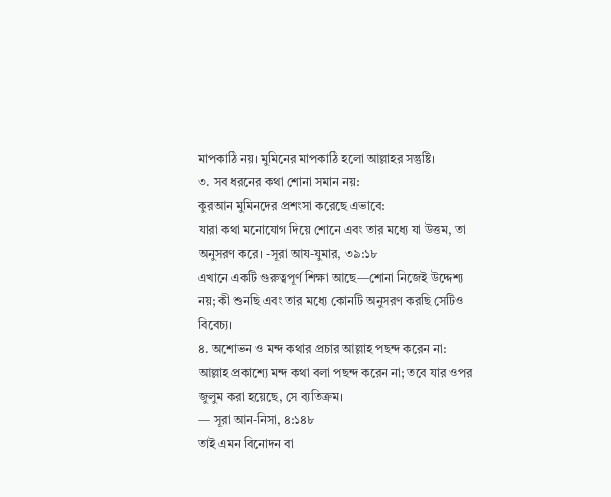মাপকাঠি নয়। মুমিনের মাপকাঠি হলো আল্লাহর সন্তুষ্টি।
৩. সব ধরনের কথা শোনা সমান নয়:
কুরআন মুমিনদের প্রশংসা করেছে এভাবে:
যারা কথা মনোযোগ দিয়ে শোনে এবং তার মধ্যে যা উত্তম, তা অনুসরণ করে। -সূরা আয-যুমার, ৩৯:১৮
এখানে একটি গুরুত্বপূর্ণ শিক্ষা আছে—শোনা নিজেই উদ্দেশ্য নয়; কী শুনছি এবং তার মধ্যে কোনটি অনুসরণ করছি সেটিও বিবেচ্য।
৪. অশোভন ও মন্দ কথার প্রচার আল্লাহ পছন্দ করেন না:
আল্লাহ প্রকাশ্যে মন্দ কথা বলা পছন্দ করেন না; তবে যার ওপর জুলুম করা হয়েছে, সে ব্যতিক্রম।
— সূরা আন-নিসা, ৪:১৪৮
তাই এমন বিনোদন বা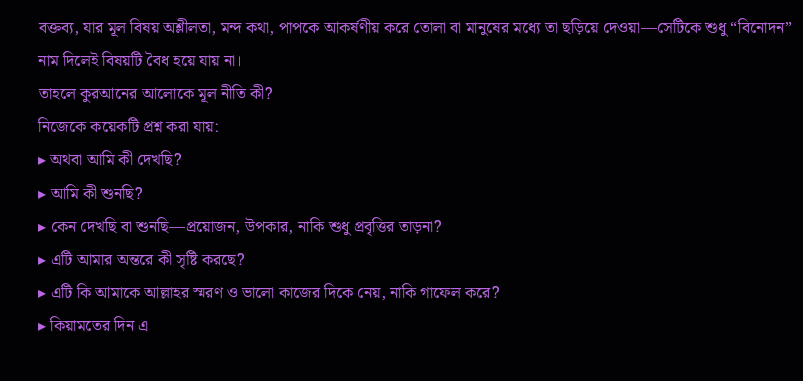বক্তব্য, যার মূল বিষয় অশ্লীলতা, মন্দ কথা, পাপকে আকর্ষণীয় করে তোলা বা মানুষের মধ্যে তা ছড়িয়ে দেওয়া—সেটিকে শুধু “বিনোদন” নাম দিলেই বিষয়টি বৈধ হয়ে যায় না।
তাহলে কুরআনের আলোকে মূল নীতি কী?
নিজেকে কয়েকটি প্রশ্ন করা যায়:
▸ অথবা আমি কী দেখছি?
▸ আমি কী শুনছি?
▸ কেন দেখছি বা শুনছি—প্রয়োজন, উপকার, নাকি শুধু প্রবৃত্তির তাড়না?
▸ এটি আমার অন্তরে কী সৃষ্টি করছে?
▸ এটি কি আমাকে আল্লাহর স্মরণ ও ভালো কাজের দিকে নেয়, নাকি গাফেল করে?
▸ কিয়ামতের দিন এ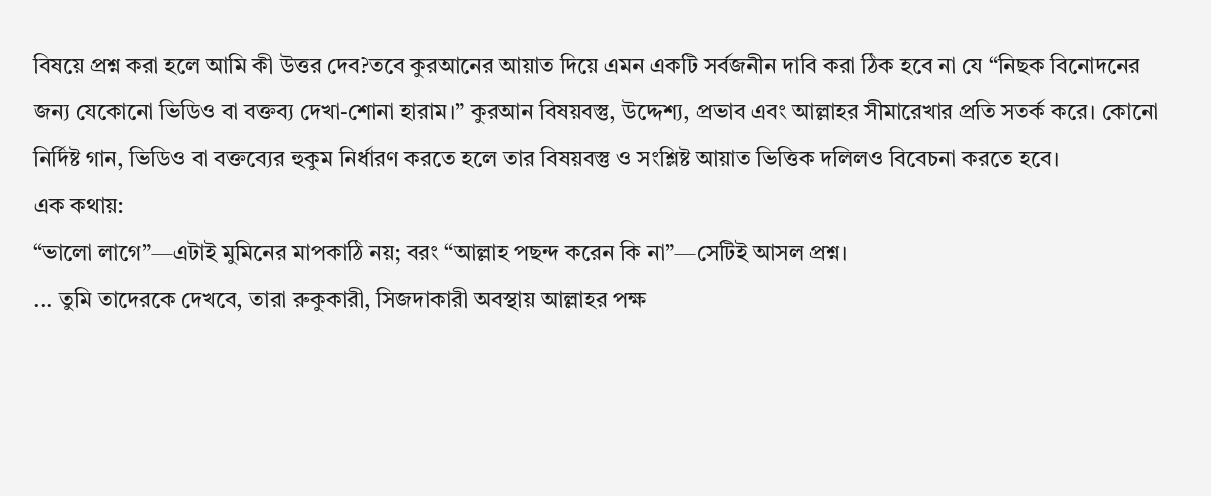বিষয়ে প্রশ্ন করা হলে আমি কী উত্তর দেব?তবে কুরআনের আয়াত দিয়ে এমন একটি সর্বজনীন দাবি করা ঠিক হবে না যে “নিছক বিনোদনের জন্য যেকোনো ভিডিও বা বক্তব্য দেখা-শোনা হারাম।” কুরআন বিষয়বস্তু, উদ্দেশ্য, প্রভাব এবং আল্লাহর সীমারেখার প্রতি সতর্ক করে। কোনো নির্দিষ্ট গান, ভিডিও বা বক্তব্যের হুকুম নির্ধারণ করতে হলে তার বিষয়বস্তু ও সংশ্লিষ্ট আয়াত ভিত্তিক দলিলও বিবেচনা করতে হবে।
এক কথায়:
“ভালো লাগে”—এটাই মুমিনের মাপকাঠি নয়; বরং “আল্লাহ পছন্দ করেন কি না”—সেটিই আসল প্রশ্ন।
... তুমি তাদেরকে দেখবে, তারা রুকুকারী, সিজদাকারী অবস্থায় আল্লাহর পক্ষ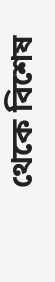থেকে বিশেষ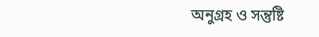অনুগ্রহ ও সন্তুষ্টি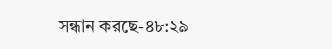সন্ধান করছে-৪৮:২৯